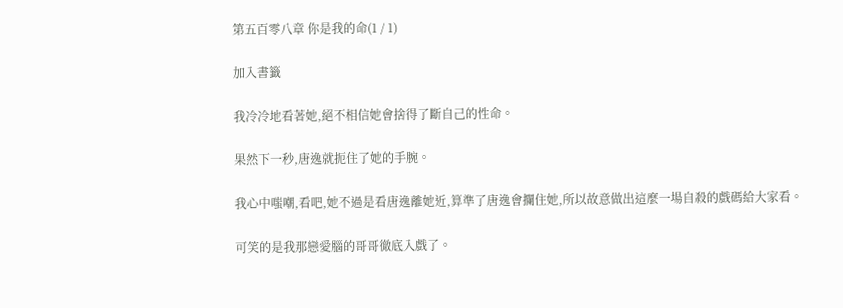第五百零八章 你是我的命(1 / 1)

加入書籤

我冷冷地看著她,絕不相信她會捨得了斷自己的性命。

果然下一秒,唐逸就扼住了她的手腕。

我心中嗤嘲,看吧,她不過是看唐逸離她近,算準了唐逸會攔住她,所以故意做出這麼一場自殺的戲碼給大家看。

可笑的是我那戀愛腦的哥哥徹底入戲了。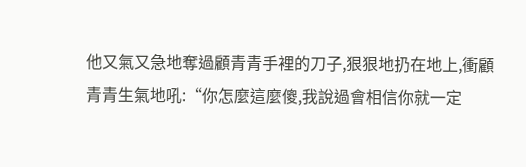他又氣又急地奪過顧青青手裡的刀子,狠狠地扔在地上,衝顧青青生氣地吼:“你怎麼這麼傻,我說過會相信你就一定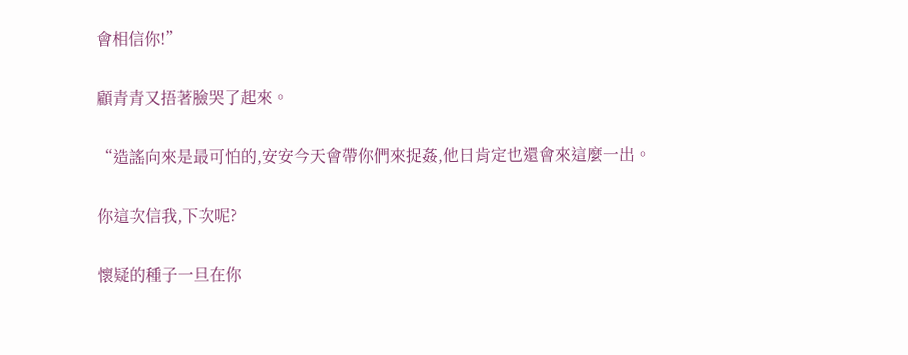會相信你!”

顧青青又捂著臉哭了起來。

“造謠向來是最可怕的,安安今天會帶你們來捉姦,他日肯定也還會來這麼一出。

你這次信我,下次呢?

懷疑的種子一旦在你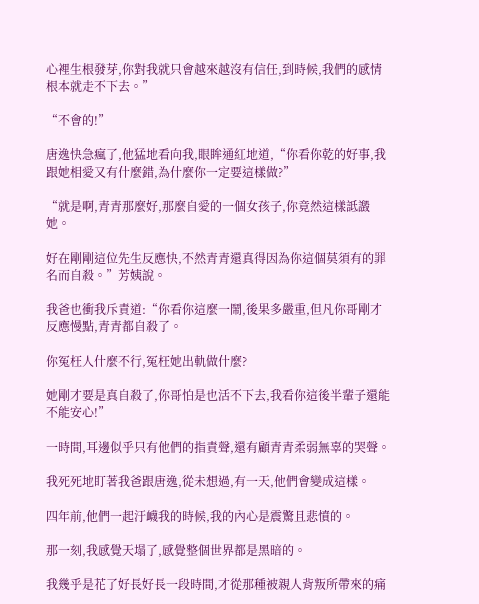心裡生根發芽,你對我就只會越來越沒有信任,到時候,我們的感情根本就走不下去。”

“不會的!”

唐逸快急瘋了,他猛地看向我,眼眸通紅地道,“你看你乾的好事,我跟她相愛又有什麼錯,為什麼你一定要這樣做?”

“就是啊,青青那麼好,那麼自愛的一個女孩子,你竟然這樣詆譭她。

好在剛剛這位先生反應快,不然青青還真得因為你這個莫須有的罪名而自殺。”芳姨說。

我爸也衝我斥責道:“你看你這麼一鬧,後果多嚴重,但凡你哥剛才反應慢點,青青都自殺了。

你冤枉人什麼不行,冤枉她出軌做什麼?

她剛才要是真自殺了,你哥怕是也活不下去,我看你這後半輩子還能不能安心!”

一時間,耳邊似乎只有他們的指責聲,還有顧青青柔弱無辜的哭聲。

我死死地盯著我爸跟唐逸,從未想過,有一天,他們會變成這樣。

四年前,他們一起汙衊我的時候,我的內心是震驚且悲憤的。

那一刻,我感覺天塌了,感覺整個世界都是黑暗的。

我幾乎是花了好長好長一段時間,才從那種被親人背叛所帶來的痛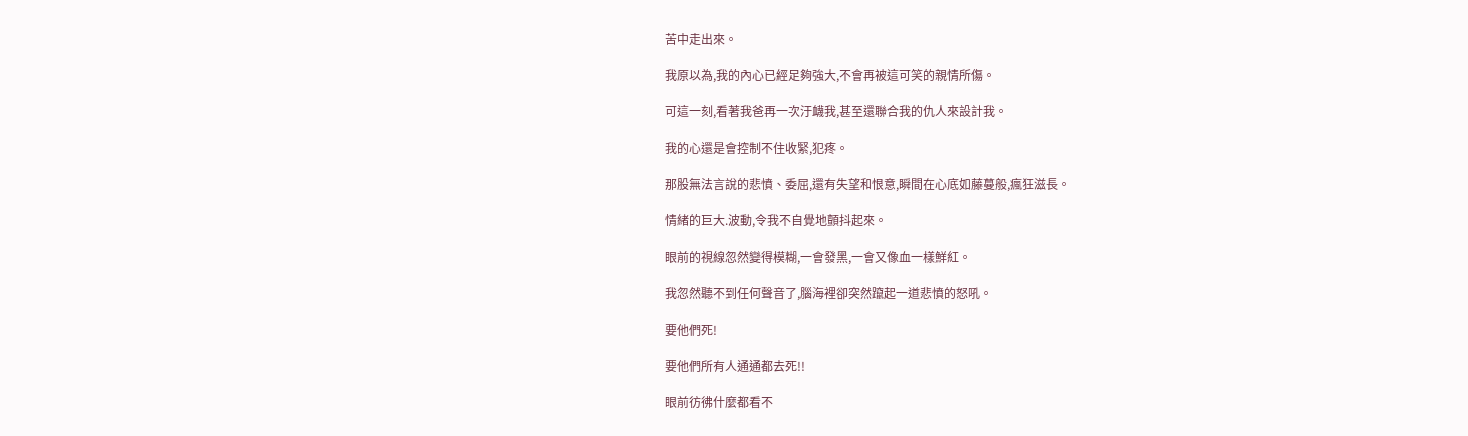苦中走出來。

我原以為,我的內心已經足夠強大,不會再被這可笑的親情所傷。

可這一刻,看著我爸再一次汙衊我,甚至還聯合我的仇人來設計我。

我的心還是會控制不住收緊,犯疼。

那股無法言說的悲憤、委屈,還有失望和恨意,瞬間在心底如藤蔓般,瘋狂滋長。

情緒的巨大.波動,令我不自覺地顫抖起來。

眼前的視線忽然變得模糊,一會發黑,一會又像血一樣鮮紅。

我忽然聽不到任何聲音了,腦海裡卻突然躥起一道悲憤的怒吼。

要他們死!

要他們所有人通通都去死!!

眼前彷彿什麼都看不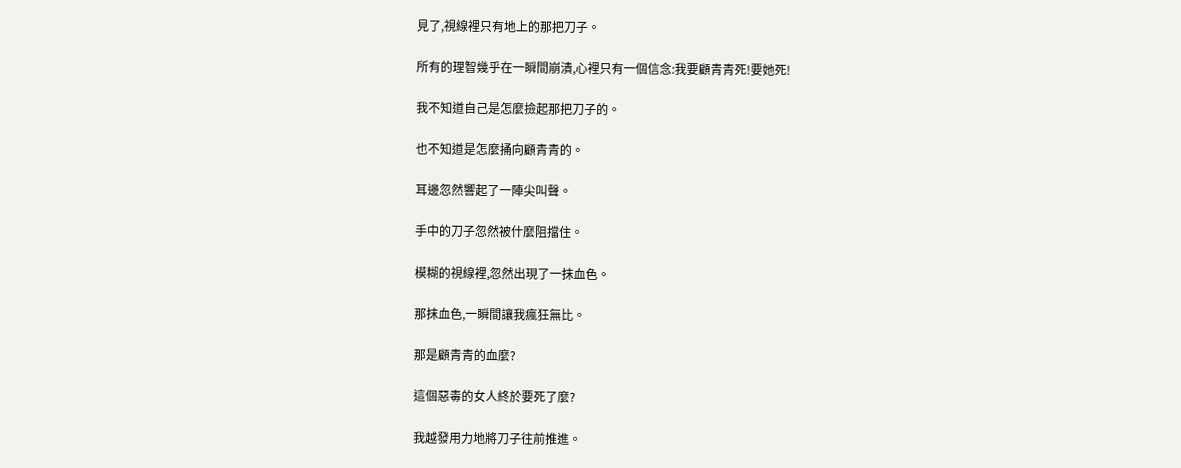見了,視線裡只有地上的那把刀子。

所有的理智幾乎在一瞬間崩潰,心裡只有一個信念:我要顧青青死!要她死!

我不知道自己是怎麼撿起那把刀子的。

也不知道是怎麼捅向顧青青的。

耳邊忽然響起了一陣尖叫聲。

手中的刀子忽然被什麼阻擋住。

模糊的視線裡,忽然出現了一抹血色。

那抹血色,一瞬間讓我瘋狂無比。

那是顧青青的血麼?

這個惡毒的女人終於要死了麼?

我越發用力地將刀子往前推進。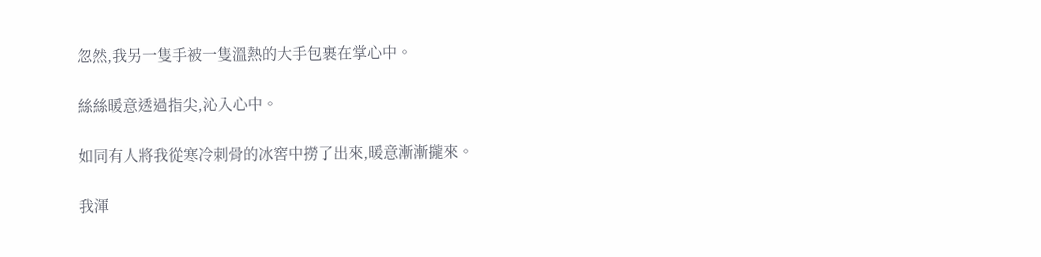忽然,我另一隻手被一隻溫熱的大手包裹在掌心中。

絲絲暖意透過指尖,沁入心中。

如同有人將我從寒冷刺骨的冰窖中撈了出來,暖意漸漸攏來。

我渾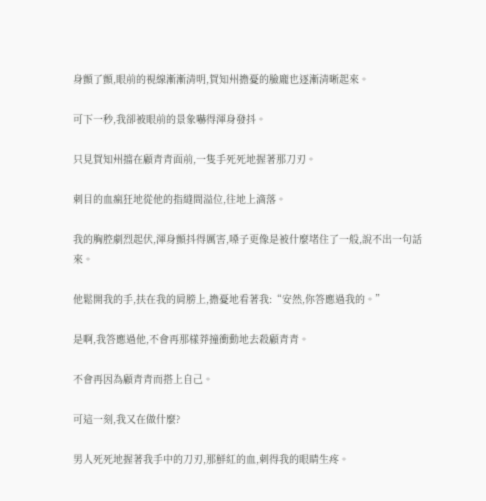身顫了顫,眼前的視線漸漸清明,賀知州擔憂的臉龐也逐漸清晰起來。

可下一秒,我卻被眼前的景象嚇得渾身發抖。

只見賀知州擋在顧青青面前,一隻手死死地握著那刀刃。

刺目的血瘋狂地從他的指縫間溢位,往地上滴落。

我的胸腔劇烈起伏,渾身顫抖得厲害,嗓子更像是被什麼堵住了一般,說不出一句話來。

他鬆開我的手,扶在我的肩膀上,擔憂地看著我:“安然,你答應過我的。”

是啊,我答應過他,不會再那樣莽撞衝動地去殺顧青青。

不會再因為顧青青而搭上自己。

可這一刻,我又在做什麼?

男人死死地握著我手中的刀刃,那鮮紅的血,刺得我的眼睛生疼。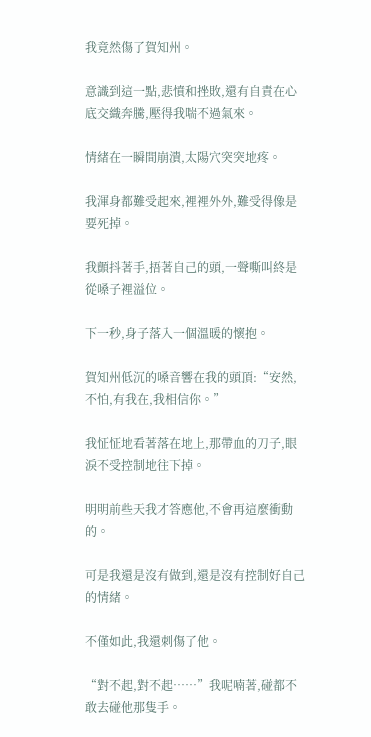我竟然傷了賀知州。

意識到這一點,悲憤和挫敗,還有自責在心底交織奔騰,壓得我喘不過氣來。

情緒在一瞬間崩潰,太陽穴突突地疼。

我渾身都難受起來,裡裡外外,難受得像是要死掉。

我顫抖著手,捂著自己的頭,一聲嘶叫終是從嗓子裡溢位。

下一秒,身子落入一個溫暖的懷抱。

賀知州低沉的嗓音響在我的頭頂:“安然,不怕,有我在,我相信你。”

我怔怔地看著落在地上,那帶血的刀子,眼淚不受控制地往下掉。

明明前些天我才答應他,不會再這麼衝動的。

可是我還是沒有做到,還是沒有控制好自己的情緒。

不僅如此,我還刺傷了他。

“對不起,對不起……”我呢喃著,碰都不敢去碰他那隻手。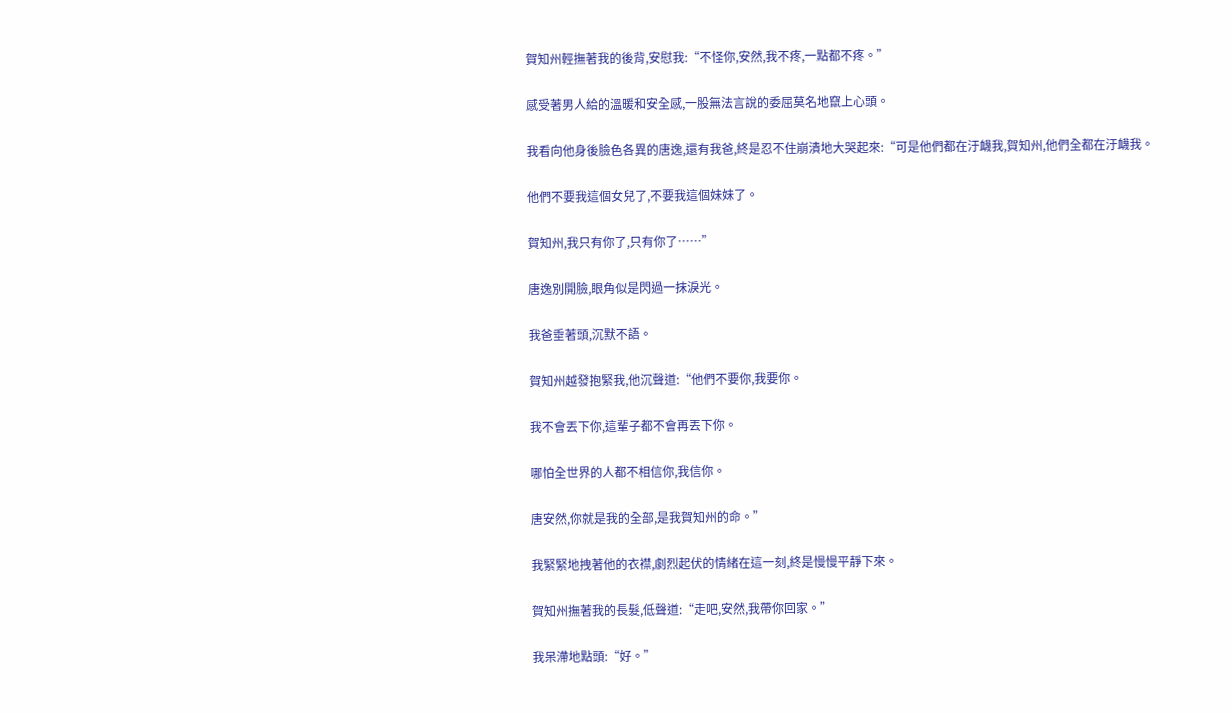賀知州輕撫著我的後背,安慰我:“不怪你,安然,我不疼,一點都不疼。”

感受著男人給的溫暖和安全感,一股無法言說的委屈莫名地竄上心頭。

我看向他身後臉色各異的唐逸,還有我爸,終是忍不住崩潰地大哭起來:“可是他們都在汙衊我,賀知州,他們全都在汙衊我。

他們不要我這個女兒了,不要我這個妹妹了。

賀知州,我只有你了,只有你了……”

唐逸別開臉,眼角似是閃過一抹淚光。

我爸垂著頭,沉默不語。

賀知州越發抱緊我,他沉聲道:“他們不要你,我要你。

我不會丟下你,這輩子都不會再丟下你。

哪怕全世界的人都不相信你,我信你。

唐安然,你就是我的全部,是我賀知州的命。”

我緊緊地拽著他的衣襟,劇烈起伏的情緒在這一刻,終是慢慢平靜下來。

賀知州撫著我的長髮,低聲道:“走吧,安然,我帶你回家。”

我呆滯地點頭:“好。”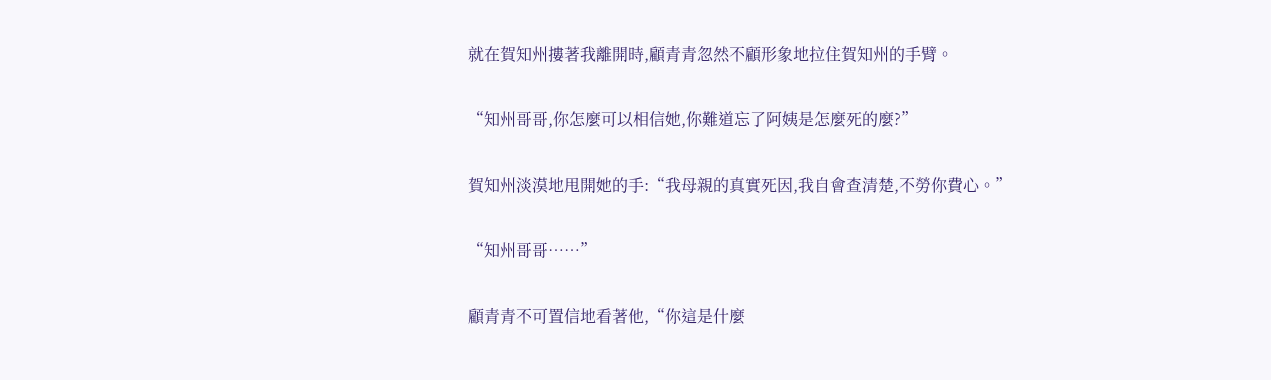就在賀知州摟著我離開時,顧青青忽然不顧形象地拉住賀知州的手臂。

“知州哥哥,你怎麼可以相信她,你難道忘了阿姨是怎麼死的麼?”

賀知州淡漠地甩開她的手:“我母親的真實死因,我自會查清楚,不勞你費心。”

“知州哥哥……”

顧青青不可置信地看著他,“你這是什麼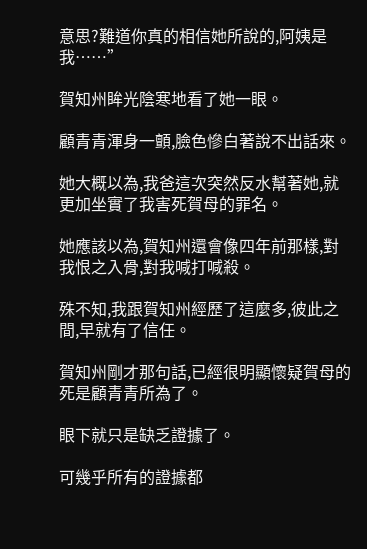意思?難道你真的相信她所說的,阿姨是我……”

賀知州眸光陰寒地看了她一眼。

顧青青渾身一顫,臉色慘白著說不出話來。

她大概以為,我爸這次突然反水幫著她,就更加坐實了我害死賀母的罪名。

她應該以為,賀知州還會像四年前那樣,對我恨之入骨,對我喊打喊殺。

殊不知,我跟賀知州經歷了這麼多,彼此之間,早就有了信任。

賀知州剛才那句話,已經很明顯懷疑賀母的死是顧青青所為了。

眼下就只是缺乏證據了。

可幾乎所有的證據都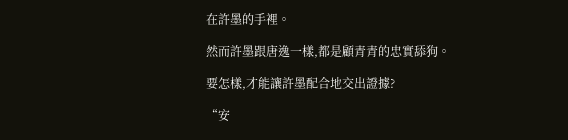在許墨的手裡。

然而許墨跟唐逸一樣,都是顧青青的忠實舔狗。

要怎樣,才能讓許墨配合地交出證據?

“安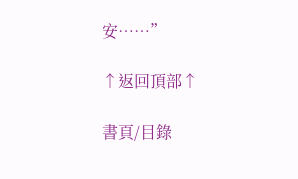安……”

↑返回頂部↑

書頁/目錄